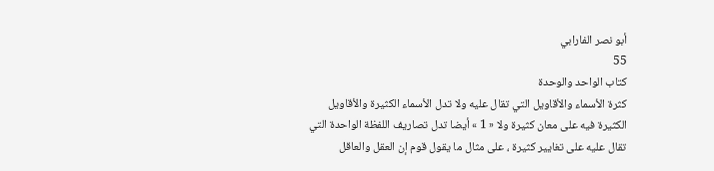أبو نصر الفارابي
55
كتاب الواحد والوحدة
كثرة الأسماء والأقاويل التي تقال عليه ولا تدل الأسماء الكثيرة والأقاويل الكثيرة فيه على معان كثيرة ولا « 1 » أيضا تدل تصاريف اللفظة الواحدة التي تقال عليه على تغايير كثيرة ، على مثال ما يقول قوم إن العقل والعاقل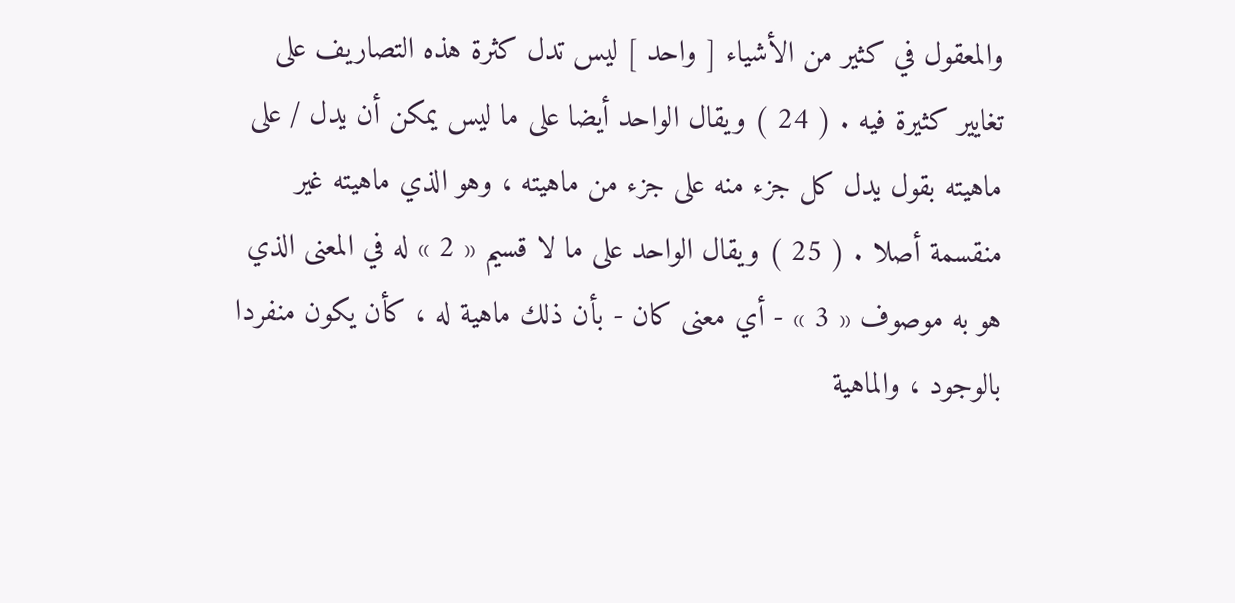والمعقول في كثير من الأشياء [ واحد ] ليس تدل كثرة هذه التصاريف على تغايير كثيرة فيه . ( 24 ) ويقال الواحد أيضا على ما ليس يمكن أن يدل / على ماهيته بقول يدل كل جزء منه على جزء من ماهيته ، وهو الذي ماهيته غير منقسمة أصلا . ( 25 ) ويقال الواحد على ما لا قسيم « 2 » له في المعنى الذي هو به موصوف « 3 » - أي معنى كان - بأن ذلك ماهية له ، كأن يكون منفردا بالوجود ، والماهية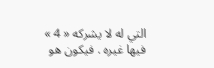التي له لا يشركه « 4 » فيها غيره . فيكون هو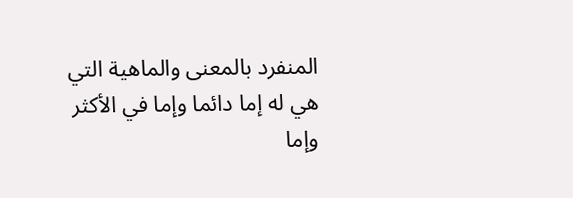المنفرد بالمعنى والماهية التي هي له إما دائما وإما في الأكثر وإما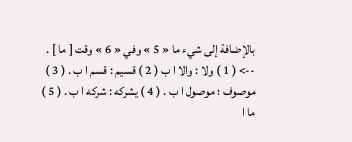بالإضافة إلى شيء ما « 5 » وفي « 6 » وقت [ ما ] .
--> ( 1 ) ولا : والا ا ب ( 2 ) قسيم : قسم ا ب . ( 3 ) موصوف ؛ موصول ا ب . ( 4 ) يشركه : شركه ا ب . ( 5 ) ما ا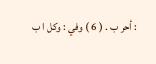: أحر ب . ( 6 ) وفي : وكل ا ب